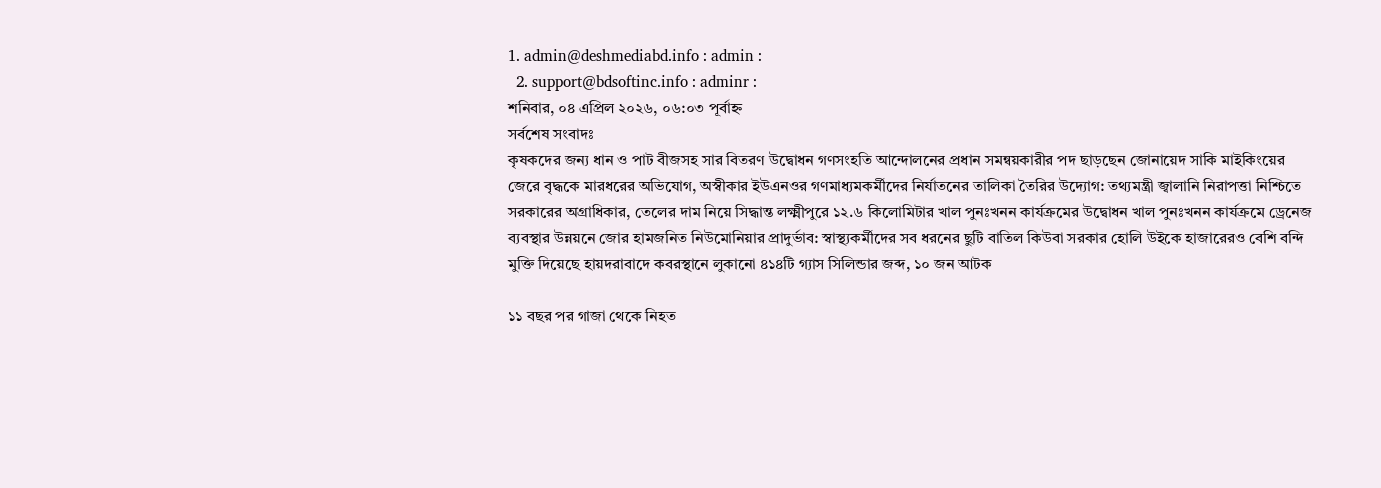1. admin@deshmediabd.info : admin :
  2. support@bdsoftinc.info : adminr :
শনিবার, ০৪ এপ্রিল ২০২৬, ০৬:০৩ পূর্বাহ্ন
সর্বশেষ সংবাদঃ
কৃষকদের জন্য ধান ও পাট বীজসহ সার বিতরণ উদ্বোধন গণসংহতি আন্দোলনের প্রধান সমন্বয়কারীর পদ ছাড়ছেন জোনায়েদ সাকি মাইকিংয়ের জেরে বৃদ্ধকে মারধরের অভিযোগ, অস্বীকার ইউএনওর গণমাধ্যমকর্মীদের নির্যাতনের তালিকা তৈরির উদ্যোগ: তথ্যমন্ত্রী জ্বালানি নিরাপত্তা নিশ্চিতে সরকারের অগ্রাধিকার, তেলের দাম নিয়ে সিদ্ধান্ত লক্ষ্মীপুরে ১২.৬ কিলোমিটার খাল পুনঃখনন কার্যক্রমের উদ্বোধন খাল পুনঃখনন কার্যক্রমে ড্রেনেজ ব্যবস্থার উন্নয়নে জোর হামজনিত নিউমোনিয়ার প্রাদুর্ভাব: স্বাস্থ্যকর্মীদের সব ধরনের ছুটি বাতিল কিউবা সরকার হোলি উইকে হাজারেরও বেশি বন্দি মুক্তি দিয়েছে হায়দরাবাদে কবরস্থানে লুকানো ৪১৪টি গ্যাস সিলিন্ডার জব্দ, ১০ জন আটক

১১ বছর পর গাজা থেকে নিহত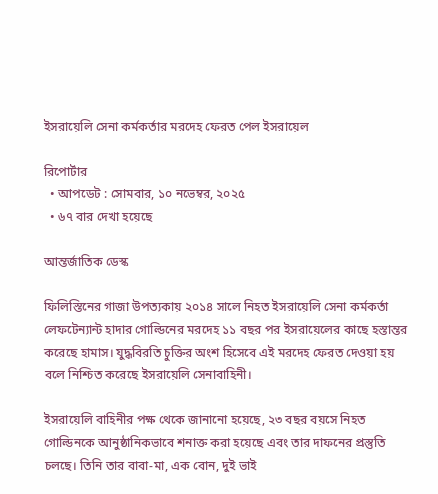ইসরায়েলি সেনা কর্মকর্তার মরদেহ ফেরত পেল ইসরায়েল

রিপোর্টার
  • আপডেট : সোমবার, ১০ নভেম্বর, ২০২৫
  • ৬৭ বার দেখা হয়েছে

আন্তর্জাতিক ডেস্ক

ফিলিস্তিনের গাজা উপত্যকায় ২০১৪ সালে নিহত ইসরায়েলি সেনা কর্মকর্তা লেফটেন্যান্ট হাদার গোল্ডিনের মরদেহ ১১ বছর পর ইসরায়েলের কাছে হস্তান্তর করেছে হামাস। যুদ্ধবিরতি চুক্তির অংশ হিসেবে এই মরদেহ ফেরত দেওয়া হয় বলে নিশ্চিত করেছে ইসরায়েলি সেনাবাহিনী।

ইসরায়েলি বাহিনীর পক্ষ থেকে জানানো হয়েছে, ২৩ বছর বয়সে নিহত গোল্ডিনকে আনুষ্ঠানিকভাবে শনাক্ত করা হয়েছে এবং তার দাফনের প্রস্তুতি চলছে। তিনি তার বাবা-মা, এক বোন, দুই ভাই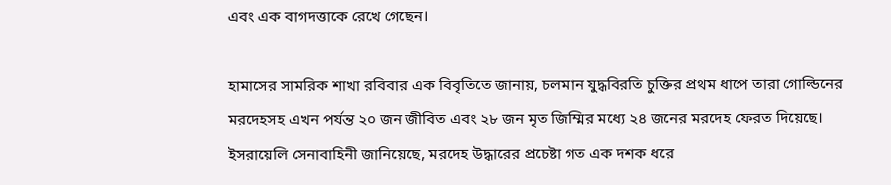এবং এক বাগদত্তাকে রেখে গেছেন।

হামাসের সামরিক শাখা রবিবার এক বিবৃতিতে জানায়, চলমান যুদ্ধবিরতি চুক্তির প্রথম ধাপে তারা গোল্ডিনের মরদেহসহ এখন পর্যন্ত ২০ জন জীবিত এবং ২৮ জন মৃত জিম্মির মধ্যে ২৪ জনের মরদেহ ফেরত দিয়েছে। ইসরায়েলি সেনাবাহিনী জানিয়েছে, মরদেহ উদ্ধারের প্রচেষ্টা গত এক দশক ধরে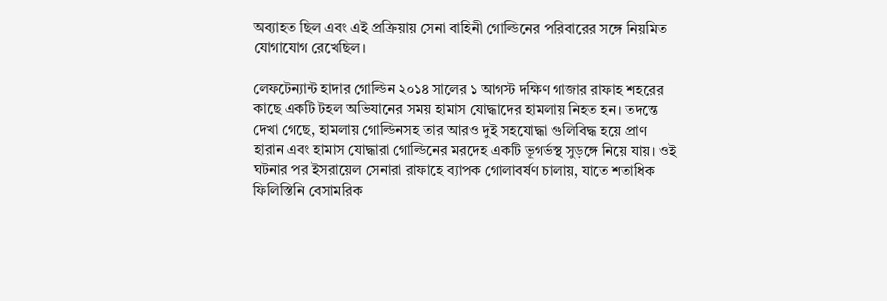অব্যাহত ছিল এবং এই প্রক্রিয়ায় সেনা বাহিনী গোল্ডিনের পরিবারের সঙ্গে নিয়মিত যোগাযোগ রেখেছিল।

লেফটেন্যান্ট হাদার গোল্ডিন ২০১৪ সালের ১ আগস্ট দক্ষিণ গাজার রাফাহ শহরের কাছে একটি টহল অভিযানের সময় হামাস যোদ্ধাদের হামলায় নিহত হন। তদন্তে দেখা গেছে, হামলায় গোল্ডিনসহ তার আরও দুই সহযোদ্ধা গুলিবিদ্ধ হয়ে প্রাণ হারান এবং হামাস যোদ্ধারা গোল্ডিনের মরদেহ একটি ভূগর্ভস্থ সুড়ঙ্গে নিয়ে যায়। ওই ঘটনার পর ইসরায়েল সেনারা রাফাহে ব্যাপক গোলাবর্ষণ চালায়, যাতে শতাধিক ফিলিস্তিনি বেসামরিক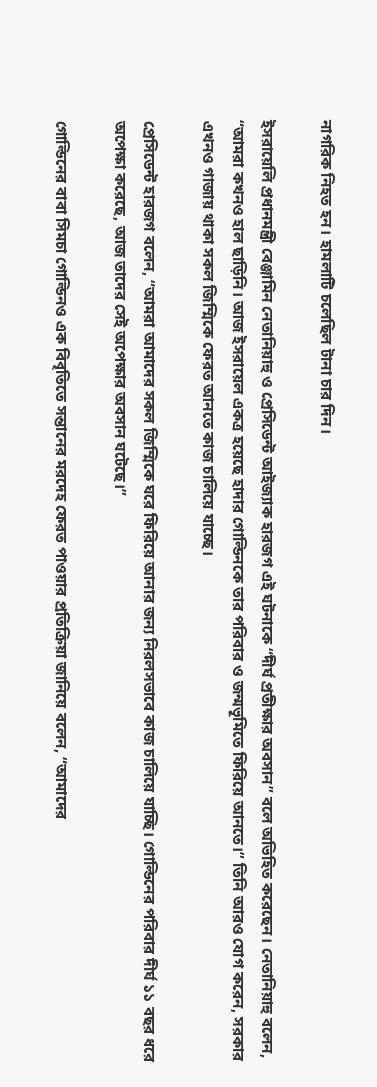নাগরিক নিহত হন। হামলাটি চলেছিল টানা চার দিন।

ইসরায়েলি প্রধানমন্ত্রী বেঞ্জামিন নেতানিয়াহু ও প্রেসিডেন্ট আইজ্যাক হারজগ এই ঘটনাকে “দীর্ঘ প্রতীক্ষার অবসান” বলে অভিহিত করেছেন। নেতানিয়াহু বলেন, “আমরা কখনও হাল ছাড়িনি। আজ ইসরায়েল একত্র হয়েছে হাদার গোল্ডিনকে তার পরিবার ও জন্মভূমিতে ফিরিয়ে আনতে।” তিনি আরও যোগ করেন, সরকার এখনও গাজায় থাকা সকল জিম্মিকে ফেরত আনতে কাজ চালিয়ে যাচ্ছে।

প্রেসিডেন্ট হারজগ বলেন, “আমরা আমাদের সকল জিম্মিকে ঘরে ফিরিয়ে আনার জন্য নিরলসভাবে কাজ চালিয়ে যাচ্ছি। গোল্ডিনের পরিবার দীর্ঘ ১১ বছর ধরে অপেক্ষা করেছে, আজ তাদের সেই অপেক্ষার অবসান ঘটেছে।”

গোল্ডিনের বাবা সিমচা গোল্ডিনও এক বিবৃতিতে সন্তানের মরদেহ ফেরত পাওয়ার প্রতিক্রিয়া জানিয়ে বলেন, “আমাদের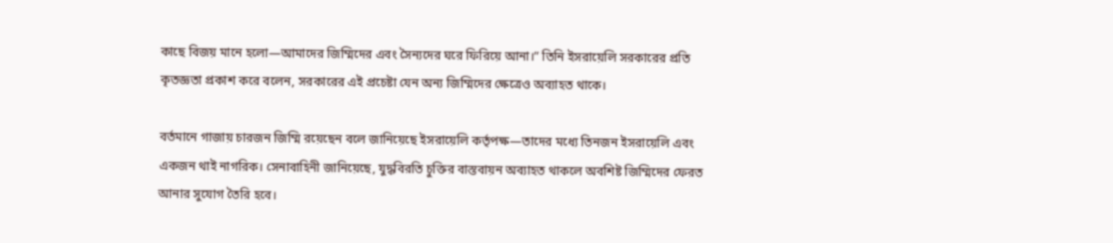কাছে বিজয় মানে হলো—আমাদের জিম্মিদের এবং সৈন্যদের ঘরে ফিরিয়ে আনা।” তিনি ইসরায়েলি সরকারের প্রতি কৃতজ্ঞতা প্রকাশ করে বলেন, সরকারের এই প্রচেষ্টা যেন অন্য জিম্মিদের ক্ষেত্রেও অব্যাহত থাকে।

বর্তমানে গাজায় চারজন জিম্মি রয়েছেন বলে জানিয়েছে ইসরায়েলি কর্তৃপক্ষ—তাদের মধ্যে তিনজন ইসরায়েলি এবং একজন থাই নাগরিক। সেনাবাহিনী জানিয়েছে, যুদ্ধবিরতি চুক্তির বাস্তবায়ন অব্যাহত থাকলে অবশিষ্ট জিম্মিদের ফেরত আনার সুযোগ তৈরি হবে।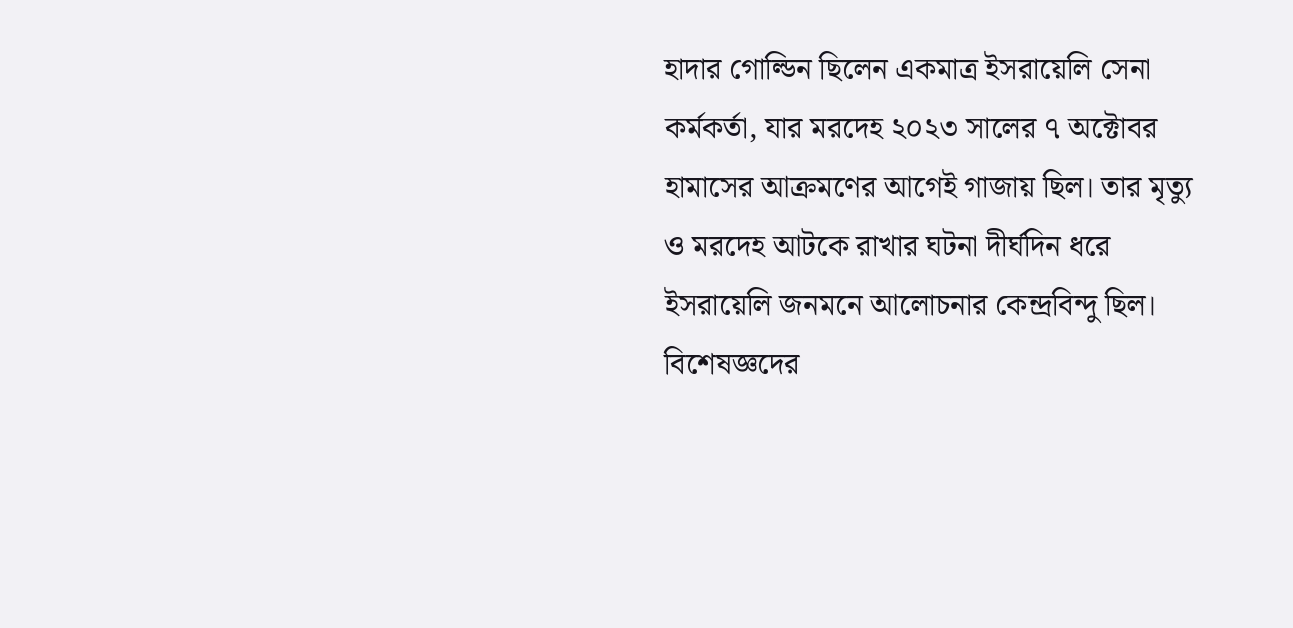হাদার গোল্ডিন ছিলেন একমাত্র ইসরায়েলি সেনা কর্মকর্তা, যার মরদেহ ২০২৩ সালের ৭ অক্টোবর হামাসের আক্রমণের আগেই গাজায় ছিল। তার মৃত্যু ও মরদেহ আটকে রাখার ঘটনা দীর্ঘদিন ধরে ইসরায়েলি জনমনে আলোচনার কেন্দ্রবিন্দু ছিল। বিশেষজ্ঞদের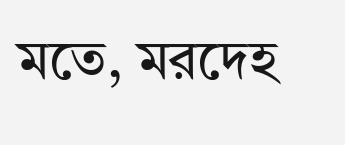মতে, মরদেহ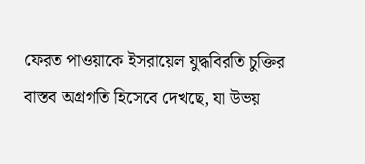ফেরত পাওয়াকে ইসরায়েল যুদ্ধবিরতি চুক্তির বাস্তব অগ্রগতি হিসেবে দেখছে, যা উভয়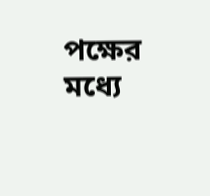পক্ষের মধ্যে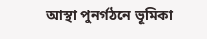আস্থা পুনর্গঠনে ভূমিকা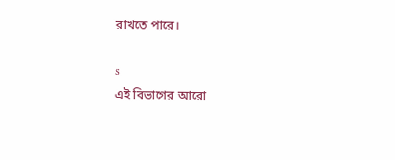রাখতে পারে।

s
এই বিভাগের আরো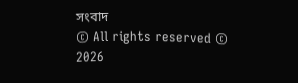সংবাদ
© All rights reserved © 2026